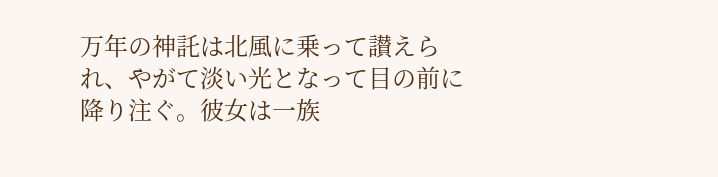万年の神託は北風に乗って讃えられ、やがて淡い光となって目の前に降り注ぐ。彼女は一族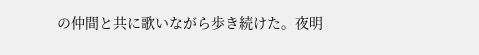の仲間と共に歌いながら歩き続けた。夜明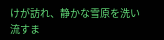けが訪れ、静かな雪原を洗い流すま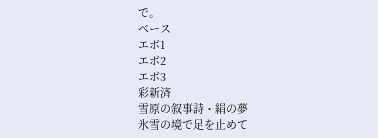で。
ベース
エボ1
エボ2
エボ3
彩新済
雪原の叙事詩・絹の夢
氷雪の境で足を止めて